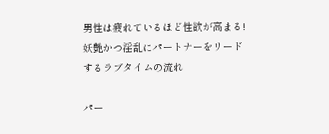男性は疲れているほど性欲が高まる! 妖艶かつ淫乱にパートナーをリードするラブタイムの流れ

パー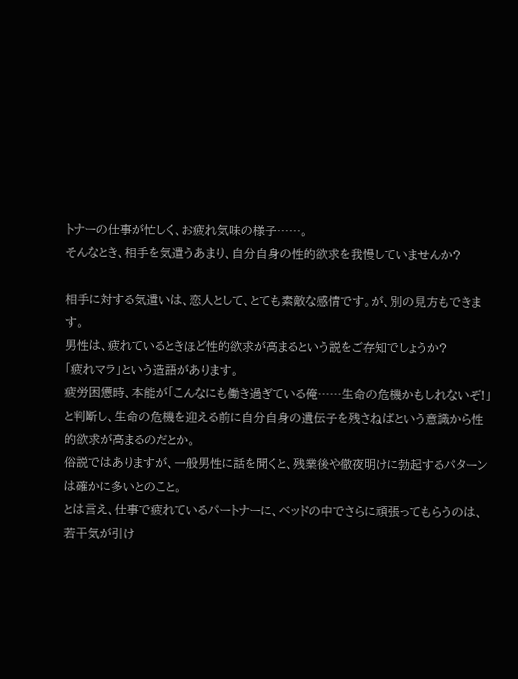トナーの仕事が忙しく、お疲れ気味の様子……。
そんなとき、相手を気遣うあまり、自分自身の性的欲求を我慢していませんか?

相手に対する気遣いは、恋人として、とても素敵な感情です。が、別の見方もできます。
男性は、疲れているときほど性的欲求が高まるという説をご存知でしょうか?
「疲れマラ」という造語があります。
疲労困憊時、本能が「こんなにも働き過ぎている俺……生命の危機かもしれないぞ!」と判断し、生命の危機を迎える前に自分自身の遺伝子を残さねばという意識から性的欲求が高まるのだとか。
俗説ではありますが、一般男性に話を聞くと、残業後や徹夜明けに勃起するパターンは確かに多いとのこと。
とは言え、仕事で疲れているパートナーに、ベッドの中でさらに頑張ってもらうのは、若干気が引け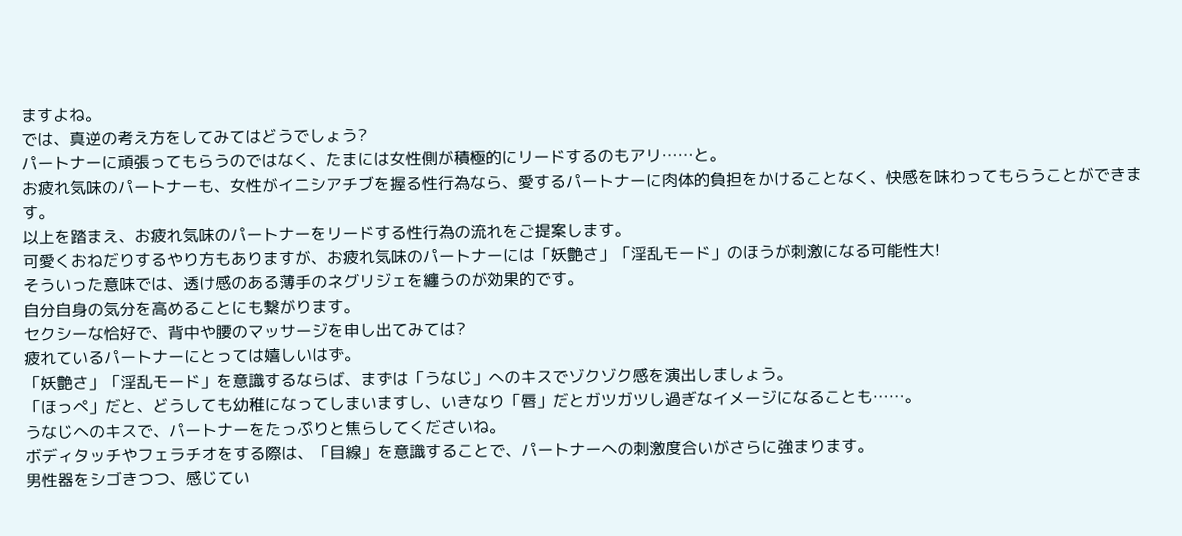ますよね。
では、真逆の考え方をしてみてはどうでしょう?
パートナーに頑張ってもらうのではなく、たまには女性側が積極的にリードするのもアリ……と。
お疲れ気味のパートナーも、女性がイニシアチブを握る性行為なら、愛するパートナーに肉体的負担をかけることなく、快感を味わってもらうことができます。
以上を踏まえ、お疲れ気味のパートナーをリードする性行為の流れをご提案します。
可愛くおねだりするやり方もありますが、お疲れ気味のパートナーには「妖艶さ」「淫乱モード」のほうが刺激になる可能性大!
そういった意味では、透け感のある薄手のネグリジェを纏うのが効果的です。
自分自身の気分を高めることにも繋がります。
セクシーな恰好で、背中や腰のマッサージを申し出てみては?
疲れているパートナーにとっては嬉しいはず。
「妖艶さ」「淫乱モード」を意識するならば、まずは「うなじ」へのキスでゾクゾク感を演出しましょう。
「ほっぺ」だと、どうしても幼稚になってしまいますし、いきなり「唇」だとガツガツし過ぎなイメージになることも……。
うなじへのキスで、パートナーをたっぷりと焦らしてくださいね。
ボディタッチやフェラチオをする際は、「目線」を意識することで、パートナーへの刺激度合いがさらに強まります。
男性器をシゴきつつ、感じてい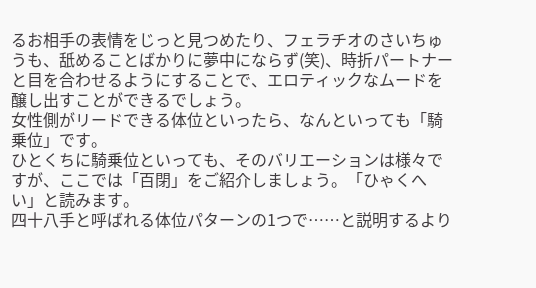るお相手の表情をじっと見つめたり、フェラチオのさいちゅうも、舐めることばかりに夢中にならず(笑)、時折パートナーと目を合わせるようにすることで、エロティックなムードを醸し出すことができるでしょう。
女性側がリードできる体位といったら、なんといっても「騎乗位」です。
ひとくちに騎乗位といっても、そのバリエーションは様々ですが、ここでは「百閉」をご紹介しましょう。「ひゃくへい」と読みます。
四十八手と呼ばれる体位パターンの1つで……と説明するより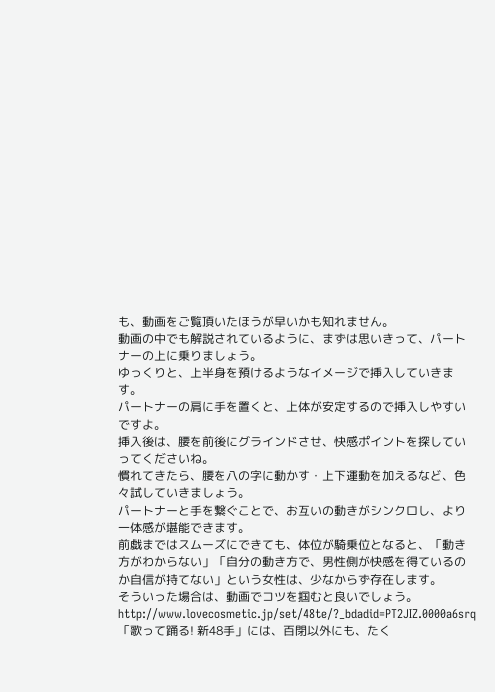も、動画をご覧頂いたほうが早いかも知れません。
動画の中でも解説されているように、まずは思いきって、パートナーの上に乗りましょう。
ゆっくりと、上半身を預けるようなイメージで挿入していきます。
パートナーの肩に手を置くと、上体が安定するので挿入しやすいですよ。
挿入後は、腰を前後にグラインドさせ、快感ポイントを探していってくださいね。
慣れてきたら、腰を八の字に動かす・上下運動を加えるなど、色々試していきましょう。
パートナーと手を繋ぐことで、お互いの動きがシンクロし、より一体感が堪能できます。
前戯まではスムーズにできても、体位が騎乗位となると、「動き方がわからない」「自分の動き方で、男性側が快感を得ているのか自信が持てない」という女性は、少なからず存在します。
そういった場合は、動画でコツを掴むと良いでしょう。
http://www.lovecosmetic.jp/set/48te/?_bdadid=PT2JIZ.0000a6srq
「歌って踊る! 新48手」には、百閉以外にも、たく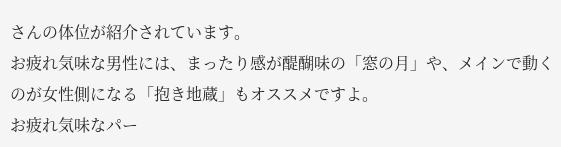さんの体位が紹介されています。
お疲れ気味な男性には、まったり感が醍醐味の「窓の月」や、メインで動くのが女性側になる「抱き地蔵」もオススメですよ。
お疲れ気味なパー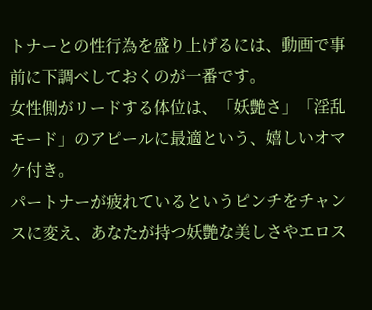トナーとの性行為を盛り上げるには、動画で事前に下調べしておくのが一番です。
女性側がリードする体位は、「妖艶さ」「淫乱モード」のアピールに最適という、嬉しいオマケ付き。
パートナーが疲れているというピンチをチャンスに変え、あなたが持つ妖艶な美しさやエロス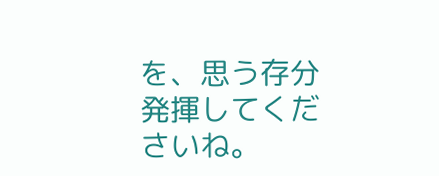を、思う存分発揮してくださいね。